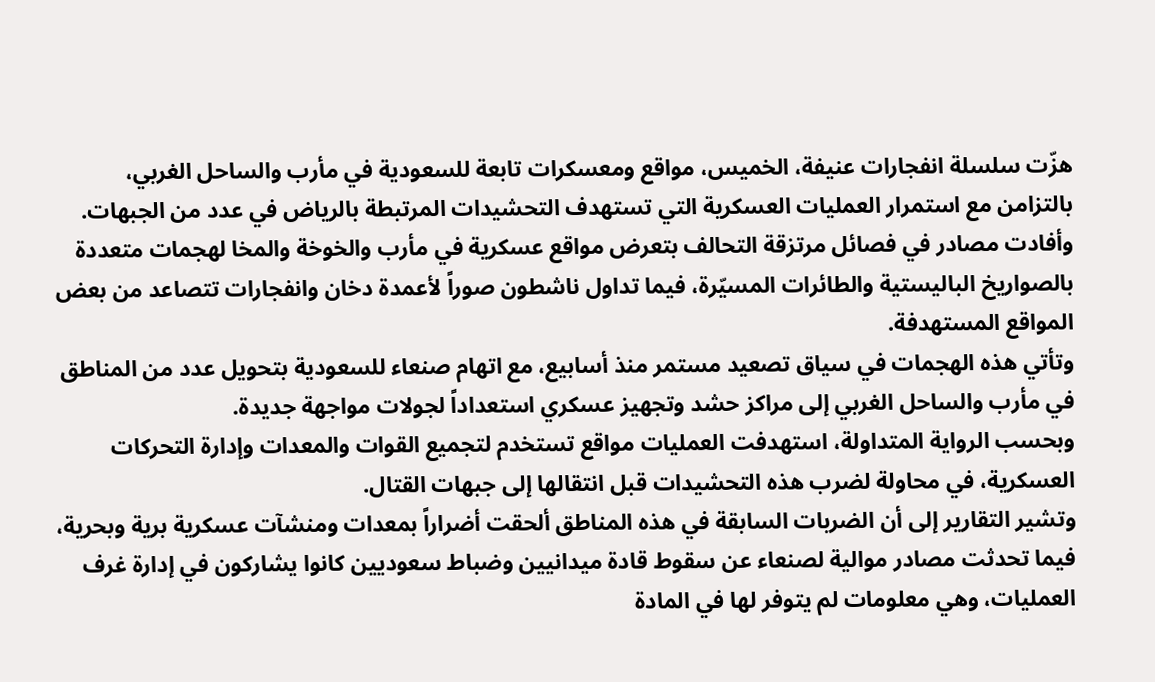هزّت سلسلة انفجارات عنيفة، الخميس، مواقع ومعسكرات تابعة للسعودية في مأرب والساحل الغربي، بالتزامن مع استمرار العمليات العسكرية التي تستهدف التحشيدات المرتبطة بالرياض في عدد من الجبهات.
وأفادت مصادر في فصائل مرتزقة التحالف بتعرض مواقع عسكرية في مأرب والخوخة والمخا لهجمات متعددة بالصواريخ الباليستية والطائرات المسيّرة، فيما تداول ناشطون صوراً لأعمدة دخان وانفجارات تتصاعد من بعض المواقع المستهدفة.
وتأتي هذه الهجمات في سياق تصعيد مستمر منذ أسابيع، مع اتهام صنعاء للسعودية بتحويل عدد من المناطق في مأرب والساحل الغربي إلى مراكز حشد وتجهيز عسكري استعداداً لجولات مواجهة جديدة.
وبحسب الرواية المتداولة، استهدفت العمليات مواقع تستخدم لتجميع القوات والمعدات وإدارة التحركات العسكرية، في محاولة لضرب هذه التحشيدات قبل انتقالها إلى جبهات القتال.
وتشير التقارير إلى أن الضربات السابقة في هذه المناطق ألحقت أضراراً بمعدات ومنشآت عسكرية برية وبحرية، فيما تحدثت مصادر موالية لصنعاء عن سقوط قادة ميدانيين وضباط سعوديين كانوا يشاركون في إدارة غرف العمليات، وهي معلومات لم يتوفر لها في المادة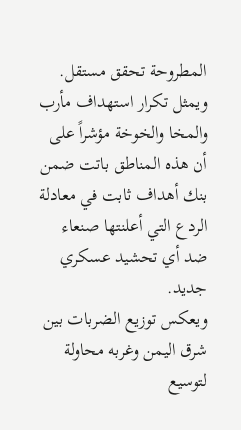المطروحة تحقق مستقل.
ويمثل تكرار استهداف مأرب والمخا والخوخة مؤشراً على أن هذه المناطق باتت ضمن بنك أهداف ثابت في معادلة الردع التي أعلنتها صنعاء ضد أي تحشيد عسكري جديد.
ويعكس توزيع الضربات بين شرق اليمن وغربه محاولة لتوسيع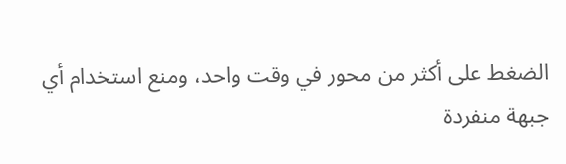الضغط على أكثر من محور في وقت واحد، ومنع استخدام أي جبهة منفردة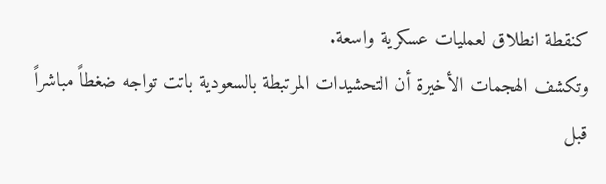كنقطة انطلاق لعمليات عسكرية واسعة.
وتكشف الهجمات الأخيرة أن التحشيدات المرتبطة بالسعودية باتت تواجه ضغطاً مباشراً قبل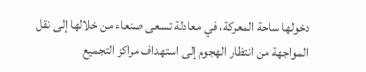دخولها ساحة المعركة، في معادلة تسعى صنعاء من خلالها إلى نقل المواجهة من انتظار الهجوم إلى استهداف مراكز التجميع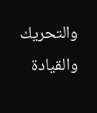والتحريك والقيادة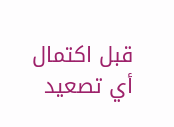قبل اكتمال أي تصعيد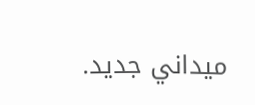ميداني جديد.